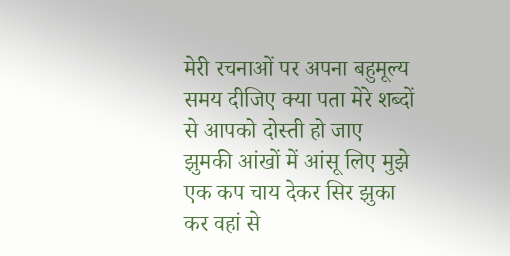मेरी रचनाओं पर अपना बहुमूल्य समय दीजिए क्या पता मेरे शब्दों से आपको दोस्ती हो जाए
झुमकी आंखों में आंसू लिए मुझे एक कप चाय देकर सिर झुका कर वहां से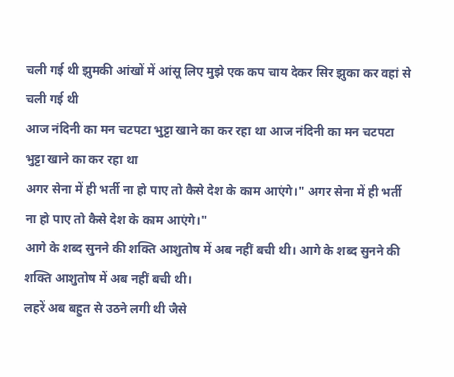चली गई थी झुमकी आंखों में आंसू लिए मुझे एक कप चाय देकर सिर झुका कर वहां से चली गई थी
आज नंदिनी का मन चटपटा भुट्टा खाने का कर रहा था आज नंदिनी का मन चटपटा भुट्टा खाने का कर रहा था
अगर सेना में ही भर्ती ना हो पाए तो कैसे देश के काम आएंगे।" अगर सेना में ही भर्ती ना हो पाए तो कैसे देश के काम आएंगे।"
आगे के शब्द सुनने की शक्ति आशुतोष में अब नहीं बची थी। आगे के शब्द सुनने की शक्ति आशुतोष में अब नहीं बची थी।
लहरें अब बहुत से उठने लगी थी जैसे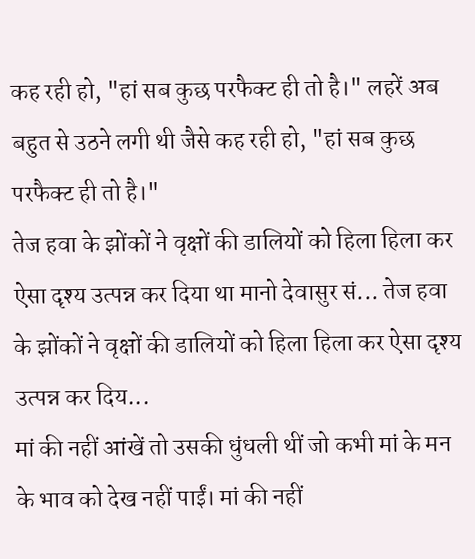कह रही हो, "हां सब कुछ परफैक्ट ही तो है।" लहरें अब बहुत से उठने लगी थी जैसे कह रही हो, "हां सब कुछ परफैक्ट ही तो है।"
तेज हवा के झोंकों ने वृक्षों की डालियों को हिला हिला कर ऐसा दृश्य उत्पन्न कर दिया था मानो देवासुर सं... तेज हवा के झोंकों ने वृक्षों की डालियों को हिला हिला कर ऐसा दृश्य उत्पन्न कर दिय...
मां की नहीं आंखें तो उसकी धुंधली थीं जो कभी मां के मन के भाव को देख नहीं पाईं। मां की नहीं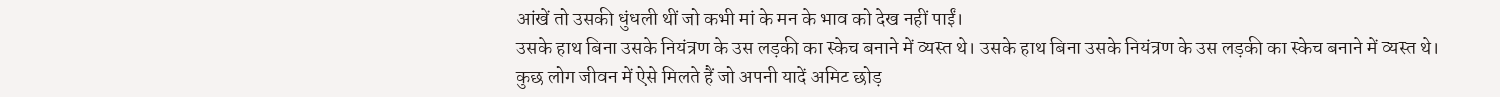आंखें तो उसकी धुंधली थीं जो कभी मां के मन के भाव को देख नहीं पाईं।
उसके हाथ बिना उसके नियंत्रण के उस लड़की का स्केच बनाने में व्यस्त थे। उसके हाथ बिना उसके नियंत्रण के उस लड़की का स्केच बनाने में व्यस्त थे।
कुछ लोग जीवन में ऐसे मिलते हैं जो अपनी यादें अमिट छोड़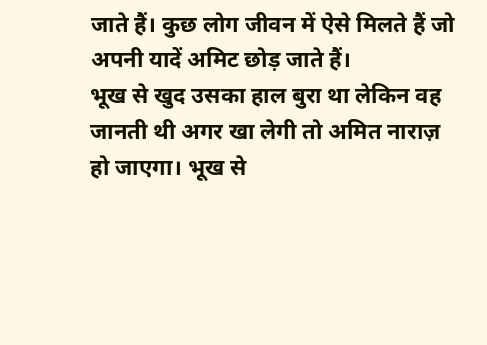जाते हैं। कुछ लोग जीवन में ऐसे मिलते हैं जो अपनी यादें अमिट छोड़ जाते हैं।
भूख से खुद उसका हाल बुरा था लेकिन वह जानती थी अगर खा लेगी तो अमित नाराज़ हो जाएगा। भूख से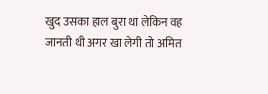खुद उसका हाल बुरा था लेकिन वह जानती थी अगर खा लेगी तो अमित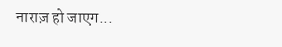नाराज़ हो जाएग...